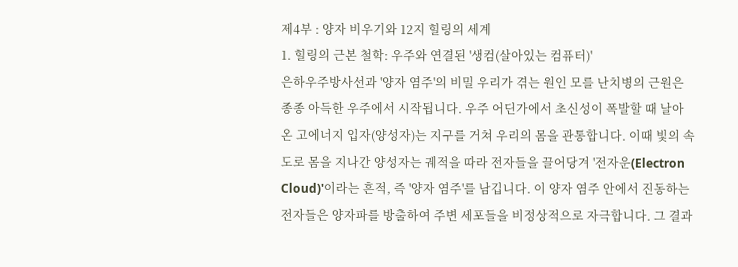제4부 : 양자 비우기와 12지 힐링의 세계
1. 힐링의 근본 철학: 우주와 연결된 '생컴(살아있는 컴퓨터)'
은하우주방사선과 '양자 염주'의 비밀 우리가 겪는 원인 모를 난치병의 근원은 종종 아득한 우주에서 시작됩니다. 우주 어딘가에서 초신성이 폭발할 때 날아온 고에너지 입자(양성자)는 지구를 거쳐 우리의 몸을 관통합니다. 이때 빛의 속도로 몸을 지나간 양성자는 궤적을 따라 전자들을 끌어당겨 '전자운(Electron Cloud)'이라는 흔적, 즉 '양자 염주'를 남깁니다. 이 양자 염주 안에서 진동하는 전자들은 양자파를 방출하여 주변 세포들을 비정상적으로 자극합니다. 그 결과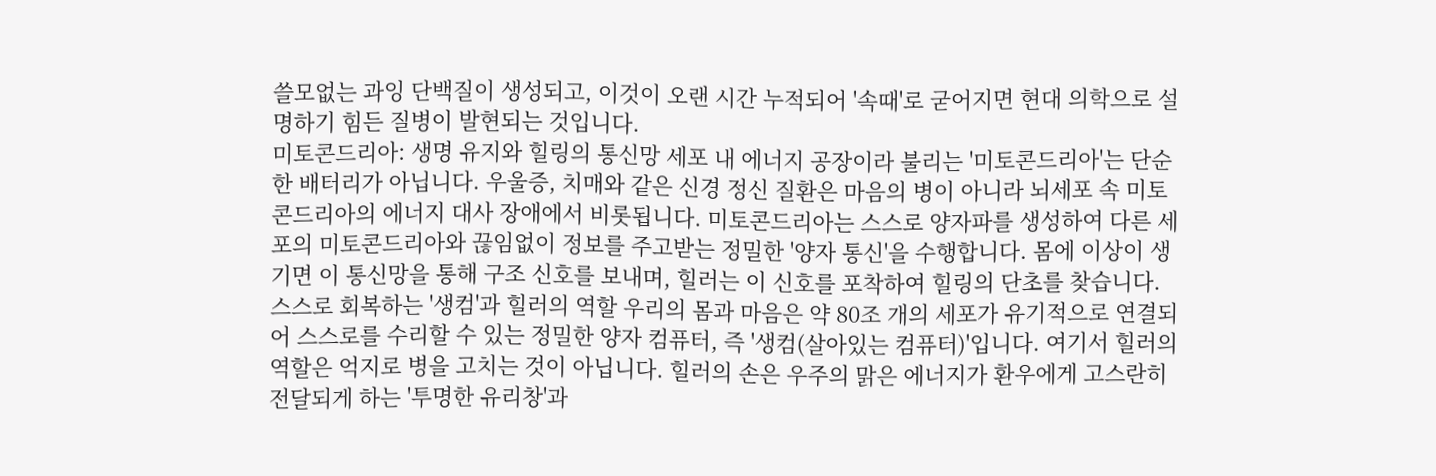쓸모없는 과잉 단백질이 생성되고, 이것이 오랜 시간 누적되어 '속때'로 굳어지면 현대 의학으로 설명하기 힘든 질병이 발현되는 것입니다.
미토콘드리아: 생명 유지와 힐링의 통신망 세포 내 에너지 공장이라 불리는 '미토콘드리아'는 단순한 배터리가 아닙니다. 우울증, 치매와 같은 신경 정신 질환은 마음의 병이 아니라 뇌세포 속 미토콘드리아의 에너지 대사 장애에서 비롯됩니다. 미토콘드리아는 스스로 양자파를 생성하여 다른 세포의 미토콘드리아와 끊임없이 정보를 주고받는 정밀한 '양자 통신'을 수행합니다. 몸에 이상이 생기면 이 통신망을 통해 구조 신호를 보내며, 힐러는 이 신호를 포착하여 힐링의 단초를 찾습니다.
스스로 회복하는 '생컴'과 힐러의 역할 우리의 몸과 마음은 약 80조 개의 세포가 유기적으로 연결되어 스스로를 수리할 수 있는 정밀한 양자 컴퓨터, 즉 '생컴(살아있는 컴퓨터)'입니다. 여기서 힐러의 역할은 억지로 병을 고치는 것이 아닙니다. 힐러의 손은 우주의 맑은 에너지가 환우에게 고스란히 전달되게 하는 '투명한 유리창'과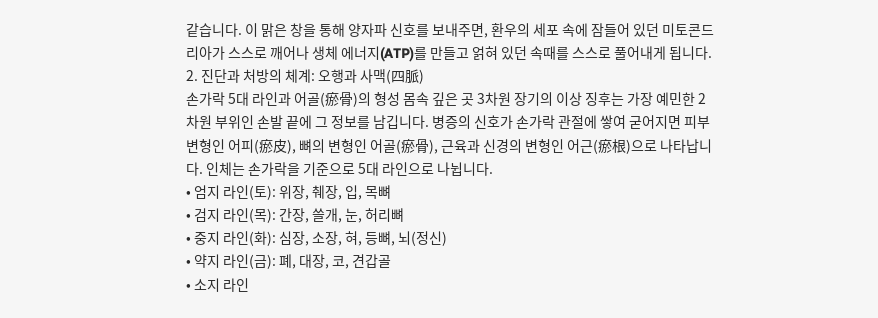같습니다. 이 맑은 창을 통해 양자파 신호를 보내주면, 환우의 세포 속에 잠들어 있던 미토콘드리아가 스스로 깨어나 생체 에너지(ATP)를 만들고 얽혀 있던 속때를 스스로 풀어내게 됩니다.
2. 진단과 처방의 체계: 오행과 사맥(四脈)
손가락 5대 라인과 어골(瘀骨)의 형성 몸속 깊은 곳 3차원 장기의 이상 징후는 가장 예민한 2차원 부위인 손발 끝에 그 정보를 남깁니다. 병증의 신호가 손가락 관절에 쌓여 굳어지면 피부 변형인 어피(瘀皮), 뼈의 변형인 어골(瘀骨), 근육과 신경의 변형인 어근(瘀根)으로 나타납니다. 인체는 손가락을 기준으로 5대 라인으로 나뉩니다.
• 엄지 라인(토): 위장, 췌장, 입, 목뼈
• 검지 라인(목): 간장, 쓸개, 눈, 허리뼈
• 중지 라인(화): 심장, 소장, 혀, 등뼈, 뇌(정신)
• 약지 라인(금): 폐, 대장, 코, 견갑골
• 소지 라인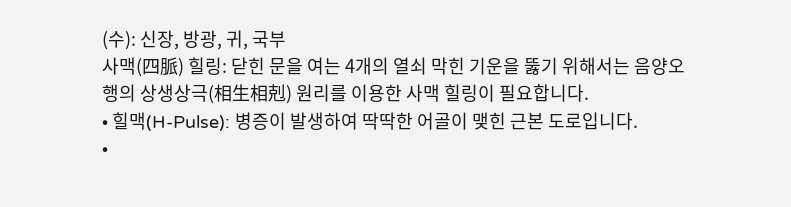(수): 신장, 방광, 귀, 국부
사맥(四脈) 힐링: 닫힌 문을 여는 4개의 열쇠 막힌 기운을 뚫기 위해서는 음양오행의 상생상극(相生相剋) 원리를 이용한 사맥 힐링이 필요합니다.
• 힐맥(H-Pulse): 병증이 발생하여 딱딱한 어골이 맺힌 근본 도로입니다.
•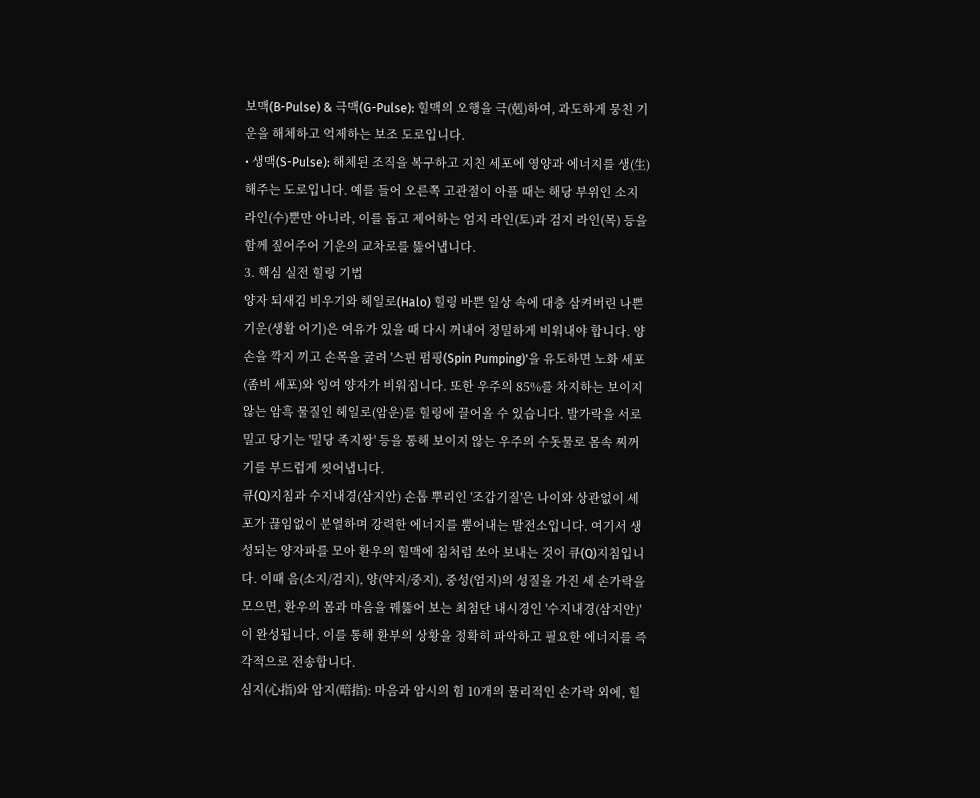보맥(B-Pulse) & 극맥(G-Pulse): 힐맥의 오행을 극(剋)하여, 과도하게 뭉친 기운을 해체하고 억제하는 보조 도로입니다.
• 생맥(S-Pulse): 해체된 조직을 복구하고 지친 세포에 영양과 에너지를 생(生)해주는 도로입니다. 예를 들어 오른쪽 고관절이 아플 때는 해당 부위인 소지 라인(수)뿐만 아니라, 이를 돕고 제어하는 엄지 라인(토)과 검지 라인(목) 등을 함께 짚어주어 기운의 교차로를 뚫어냅니다.
3. 핵심 실전 힐링 기법
양자 되새김 비우기와 헤일로(Halo) 힐링 바쁜 일상 속에 대충 삼켜버린 나쁜 기운(생활 어기)은 여유가 있을 때 다시 꺼내어 정밀하게 비워내야 합니다. 양손을 깍지 끼고 손목을 굴려 '스핀 펌핑(Spin Pumping)'을 유도하면 노화 세포(좀비 세포)와 잉여 양자가 비워집니다. 또한 우주의 85%를 차지하는 보이지 않는 암흑 물질인 헤일로(암운)를 힐링에 끌어올 수 있습니다. 발가락을 서로 밀고 당기는 '밀당 족지쌍' 등을 통해 보이지 않는 우주의 수돗물로 몸속 찌꺼기를 부드럽게 씻어냅니다.
큐(Q)지침과 수지내경(삼지안) 손톱 뿌리인 '조갑기질'은 나이와 상관없이 세포가 끊임없이 분열하며 강력한 에너지를 뿜어내는 발전소입니다. 여기서 생성되는 양자파를 모아 환우의 힐맥에 침처럼 쏘아 보내는 것이 큐(Q)지침입니다. 이때 음(소지/검지), 양(약지/중지), 중성(엄지)의 성질을 가진 세 손가락을 모으면, 환우의 몸과 마음을 꿰뚫어 보는 최첨단 내시경인 '수지내경(삼지안)'이 완성됩니다. 이를 통해 환부의 상황을 정확히 파악하고 필요한 에너지를 즉각적으로 전송합니다.
심지(心指)와 암지(暗指): 마음과 암시의 힘 10개의 물리적인 손가락 외에, 힐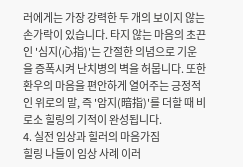러에게는 가장 강력한 두 개의 보이지 않는 손가락이 있습니다. 타지 않는 마음의 초끈인 '심지(心指)'는 간절한 의념으로 기운을 증폭시켜 난치병의 벽을 허뭅니다. 또한 환우의 마음을 편안하게 열어주는 긍정적인 위로의 말, 즉 '암지(暗指)'를 더할 때 비로소 힐링의 기적이 완성됩니다.
4. 실전 임상과 힐러의 마음가짐
힐링 나들이 임상 사례 이러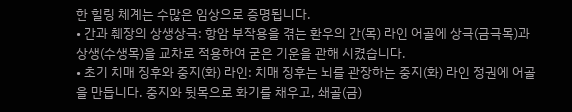한 힐링 체계는 수많은 임상으로 증명됩니다.
• 간과 췌장의 상생상극: 항암 부작용을 겪는 환우의 간(목) 라인 어골에 상극(금극목)과 상생(수생목)을 교차로 적용하여 굳은 기운을 관해 시켰습니다.
• 초기 치매 징후와 중지(화) 라인: 치매 징후는 뇌를 관장하는 중지(화) 라인 정권에 어골을 만듭니다. 중지와 뒷목으로 화기를 채우고, 쇄골(금)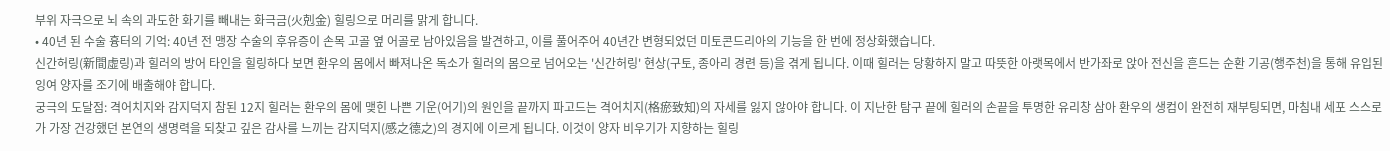부위 자극으로 뇌 속의 과도한 화기를 빼내는 화극금(火剋金) 힐링으로 머리를 맑게 합니다.
• 40년 된 수술 흉터의 기억: 40년 전 맹장 수술의 후유증이 손목 고골 옆 어골로 남아있음을 발견하고, 이를 풀어주어 40년간 변형되었던 미토콘드리아의 기능을 한 번에 정상화했습니다.
신간허링(新間虛링)과 힐러의 방어 타인을 힐링하다 보면 환우의 몸에서 빠져나온 독소가 힐러의 몸으로 넘어오는 '신간허링' 현상(구토, 종아리 경련 등)을 겪게 됩니다. 이때 힐러는 당황하지 말고 따뜻한 아랫목에서 반가좌로 앉아 전신을 흔드는 순환 기공(행주천)을 통해 유입된 잉여 양자를 조기에 배출해야 합니다.
궁극의 도달점: 격어치지와 감지덕지 참된 12지 힐러는 환우의 몸에 맺힌 나쁜 기운(어기)의 원인을 끝까지 파고드는 격어치지(格瘀致知)의 자세를 잃지 않아야 합니다. 이 지난한 탐구 끝에 힐러의 손끝을 투명한 유리창 삼아 환우의 생컴이 완전히 재부팅되면, 마침내 세포 스스로가 가장 건강했던 본연의 생명력을 되찾고 깊은 감사를 느끼는 감지덕지(感之德之)의 경지에 이르게 됩니다. 이것이 양자 비우기가 지향하는 힐링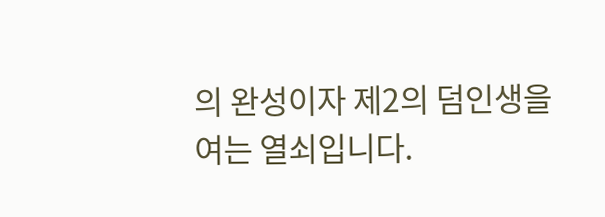의 완성이자 제2의 덤인생을 여는 열쇠입니다.